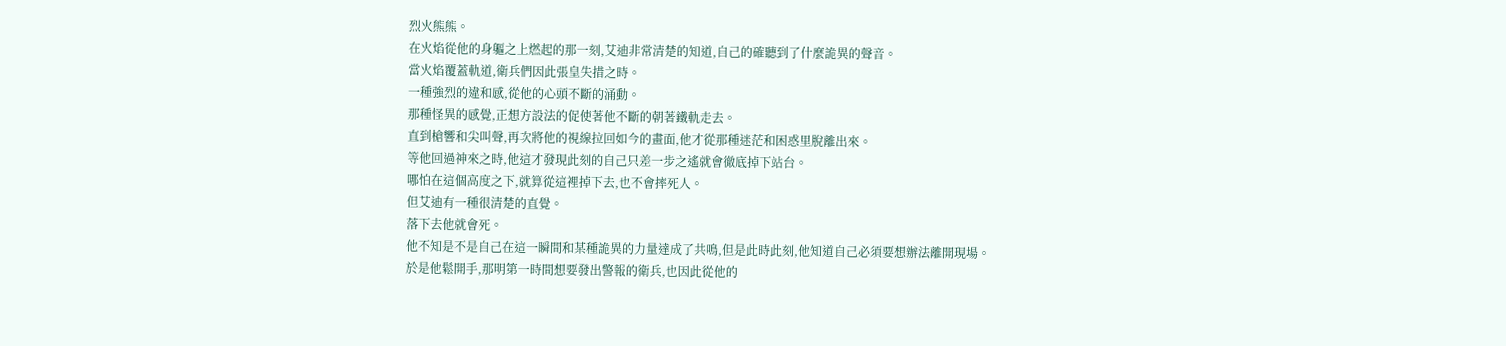烈火熊熊。
在火焰從他的身軀之上燃起的那一刻,艾迪非常清楚的知道,自己的確聽到了什麼詭異的聲音。
當火焰覆蓋軌道,衛兵們因此張皇失措之時。
一種強烈的違和感,從他的心頭不斷的涌動。
那種怪異的感覺,正想方設法的促使著他不斷的朝著鐵軌走去。
直到槍響和尖叫聲,再次將他的視線拉回如今的畫面,他才從那種迷茫和困惑里脫離出來。
等他回過神來之時,他這才發現此刻的自己只差一步之遙就會徹底掉下站台。
哪怕在這個高度之下,就算從這裡掉下去,也不會摔死人。
但艾迪有一種很清楚的直覺。
落下去他就會死。
他不知是不是自己在這一瞬間和某種詭異的力量達成了共鳴,但是此時此刻,他知道自己必須要想辦法離開現場。
於是他鬆開手,那明第一時間想要發出警報的衛兵,也因此從他的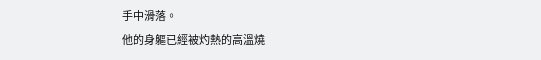手中滑落。
他的身軀已經被灼熱的高溫燒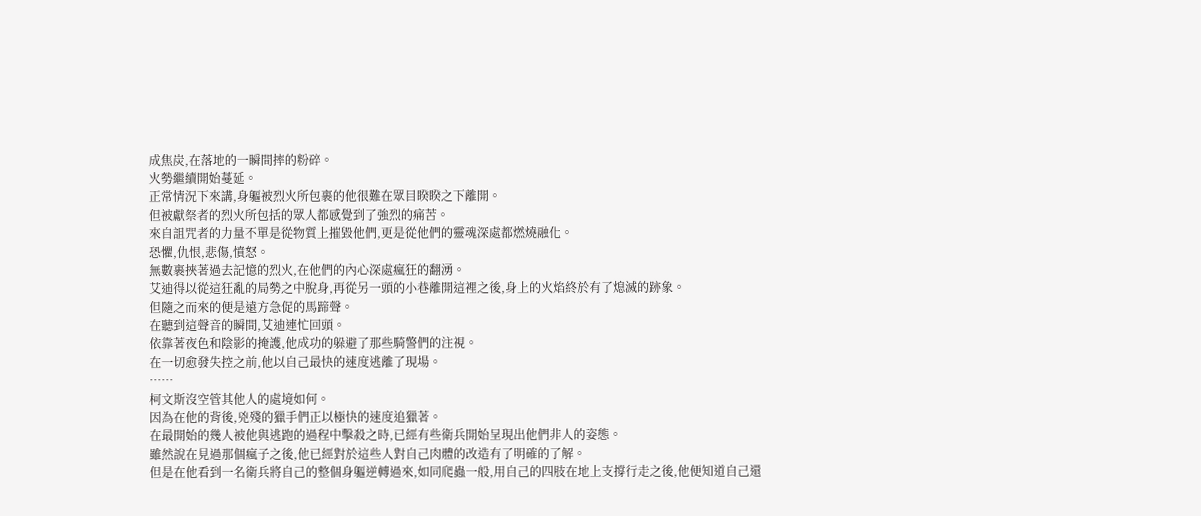成焦炭,在落地的一瞬間摔的粉碎。
火勢繼續開始蔓延。
正常情況下來講,身軀被烈火所包裹的他很難在眾目睽睽之下離開。
但被獻祭者的烈火所包括的眾人都感覺到了強烈的痛苦。
來自詛咒者的力量不單是從物質上摧毀他們,更是從他們的靈魂深處都燃燒融化。
恐懼,仇恨,悲傷,憤怒。
無數裹挾著過去記憶的烈火,在他們的內心深處瘋狂的翻湧。
艾迪得以從這狂亂的局勢之中脫身,再從另一頭的小巷離開這裡之後,身上的火焰終於有了熄滅的跡象。
但隨之而來的便是遠方急促的馬蹄聲。
在聽到這聲音的瞬間,艾迪連忙回頭。
依靠著夜色和陰影的掩護,他成功的躲避了那些騎警們的注視。
在一切愈發失控之前,他以自己最快的速度逃離了現場。
……
柯文斯沒空管其他人的處境如何。
因為在他的背後,兇殘的獵手們正以極快的速度追獵著。
在最開始的幾人被他與逃跑的過程中擊殺之時,已經有些衛兵開始呈現出他們非人的姿態。
雖然說在見過那個瘋子之後,他已經對於這些人對自己肉體的改造有了明確的了解。
但是在他看到一名衛兵將自己的整個身軀逆轉過來,如同爬蟲一般,用自己的四肢在地上支撐行走之後,他便知道自己還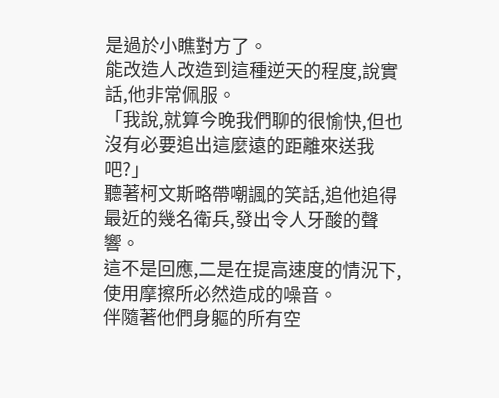是過於小瞧對方了。
能改造人改造到這種逆天的程度,說實話,他非常佩服。
「我說,就算今晚我們聊的很愉快,但也沒有必要追出這麼遠的距離來送我吧?」
聽著柯文斯略帶嘲諷的笑話,追他追得最近的幾名衛兵,發出令人牙酸的聲響。
這不是回應,二是在提高速度的情況下,使用摩擦所必然造成的噪音。
伴隨著他們身軀的所有空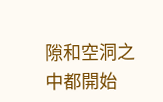隙和空洞之中都開始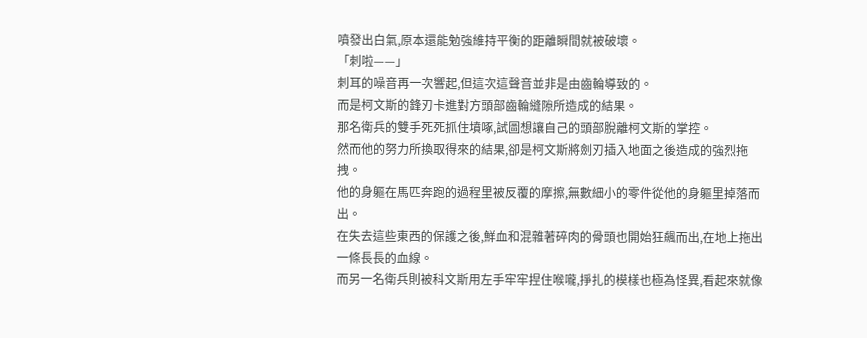噴發出白氣,原本還能勉強維持平衡的距離瞬間就被破壞。
「刺啦——」
刺耳的噪音再一次響起,但這次這聲音並非是由齒輪導致的。
而是柯文斯的鋒刃卡進對方頭部齒輪縫隙所造成的結果。
那名衛兵的雙手死死抓住墳啄,試圖想讓自己的頭部脫離柯文斯的掌控。
然而他的努力所換取得來的結果,卻是柯文斯將劍刃插入地面之後造成的強烈拖拽。
他的身軀在馬匹奔跑的過程里被反覆的摩擦,無數細小的零件從他的身軀里掉落而出。
在失去這些東西的保護之後,鮮血和混雜著碎肉的骨頭也開始狂飆而出,在地上拖出一條長長的血線。
而另一名衛兵則被科文斯用左手牢牢捏住喉嚨,掙扎的模樣也極為怪異,看起來就像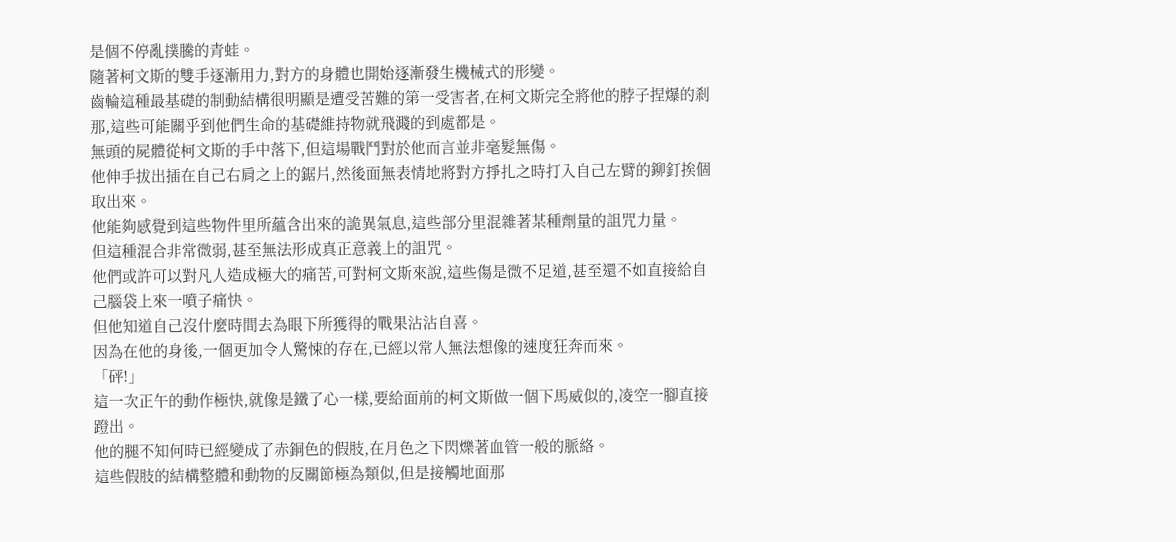是個不停亂撲騰的青蛙。
隨著柯文斯的雙手逐漸用力,對方的身體也開始逐漸發生機械式的形變。
齒輪這種最基礎的制動結構很明顯是遭受苦難的第一受害者,在柯文斯完全將他的脖子捏爆的剎那,這些可能關乎到他們生命的基礎維持物就飛濺的到處都是。
無頭的屍體從柯文斯的手中落下,但這場戰鬥對於他而言並非毫髮無傷。
他伸手拔出插在自己右肩之上的鋸片,然後面無表情地將對方掙扎之時打入自己左臂的鉚釘挨個取出來。
他能夠感覺到這些物件里所蘊含出來的詭異氣息,這些部分里混雜著某種劑量的詛咒力量。
但這種混合非常微弱,甚至無法形成真正意義上的詛咒。
他們或許可以對凡人造成極大的痛苦,可對柯文斯來說,這些傷是微不足道,甚至還不如直接給自己腦袋上來一噴子痛快。
但他知道自己沒什麼時間去為眼下所獲得的戰果沾沾自喜。
因為在他的身後,一個更加令人驚悚的存在,已經以常人無法想像的速度狂奔而來。
「砰!」
這一次正午的動作極快,就像是鐵了心一樣,要給面前的柯文斯做一個下馬威似的,凌空一腳直接蹬出。
他的腿不知何時已經變成了赤銅色的假肢,在月色之下閃爍著血管一般的脈絡。
這些假肢的結構整體和動物的反關節極為類似,但是接觸地面那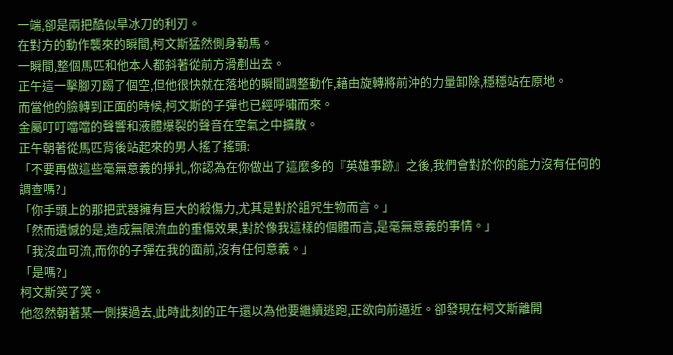一端,卻是兩把酷似旱冰刀的利刃。
在對方的動作襲來的瞬間,柯文斯猛然側身勒馬。
一瞬間,整個馬匹和他本人都斜著從前方滑剷出去。
正午這一擊腳刃踢了個空,但他很快就在落地的瞬間調整動作,藉由旋轉將前沖的力量卸除,穩穩站在原地。
而當他的臉轉到正面的時候,柯文斯的子彈也已經呼嘯而來。
金屬叮叮噹噹的聲響和液體爆裂的聲音在空氣之中擴散。
正午朝著從馬匹背後站起來的男人搖了搖頭:
「不要再做這些毫無意義的掙扎,你認為在你做出了這麼多的『英雄事跡』之後,我們會對於你的能力沒有任何的調查嗎?」
「你手頭上的那把武器擁有巨大的殺傷力,尤其是對於詛咒生物而言。」
「然而遺憾的是,造成無限流血的重傷效果,對於像我這樣的個體而言,是毫無意義的事情。」
「我沒血可流,而你的子彈在我的面前,沒有任何意義。」
「是嗎?」
柯文斯笑了笑。
他忽然朝著某一側撲過去,此時此刻的正午還以為他要繼續逃跑,正欲向前逼近。卻發現在柯文斯離開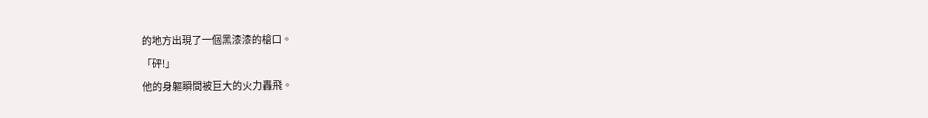的地方出現了一個黑漆漆的槍口。
「砰!」
他的身軀瞬間被巨大的火力轟飛。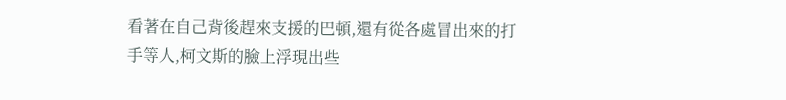看著在自己背後趕來支援的巴頓,還有從各處冒出來的打手等人,柯文斯的臉上浮現出些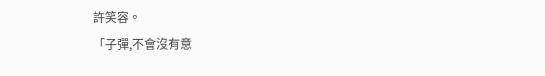許笑容。
「子彈,不會沒有意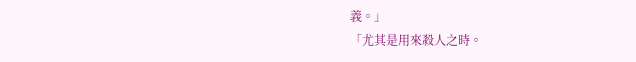義。」
「尤其是用來殺人之時。